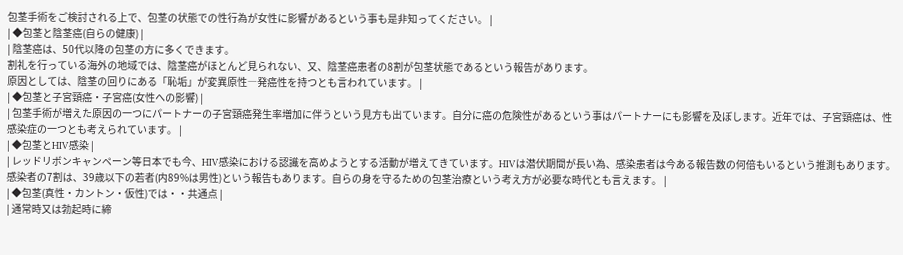包茎手術をご検討される上で、包茎の状態での性行為が女性に影響があるという事も是非知ってください。 |
| ◆包茎と陰茎癌(自らの健康) |
| 陰茎癌は、50代以降の包茎の方に多くできます。
割礼を行っている海外の地域では、陰茎癌がほとんど見られない、又、陰茎癌患者の8割が包茎状態であるという報告があります。
原因としては、陰茎の回りにある「恥垢」が変異原性―発癌性を持つとも言われています。 |
| ◆包茎と子宮頸癌・子宮癌(女性への影響) |
| 包茎手術が増えた原因の一つにパートナーの子宮頸癌発生率増加に伴うという見方も出ています。自分に癌の危険性があるという事はパートナーにも影響を及ぼします。近年では、子宮頸癌は、性感染症の一つとも考えられています。 |
| ◆包茎とHIV感染 |
| レッドリボンキャンペーン等日本でも今、HIV感染における認識を高めようとする活動が増えてきています。HIVは潜伏期間が長い為、感染患者は今ある報告数の何倍もいるという推測もあります。感染者の7割は、39歳以下の若者(内89%は男性)という報告もあります。自らの身を守るための包茎治療という考え方が必要な時代とも言えます。 |
| ◆包茎(真性・カントン・仮性)では・・共通点 |
| 通常時又は勃起時に締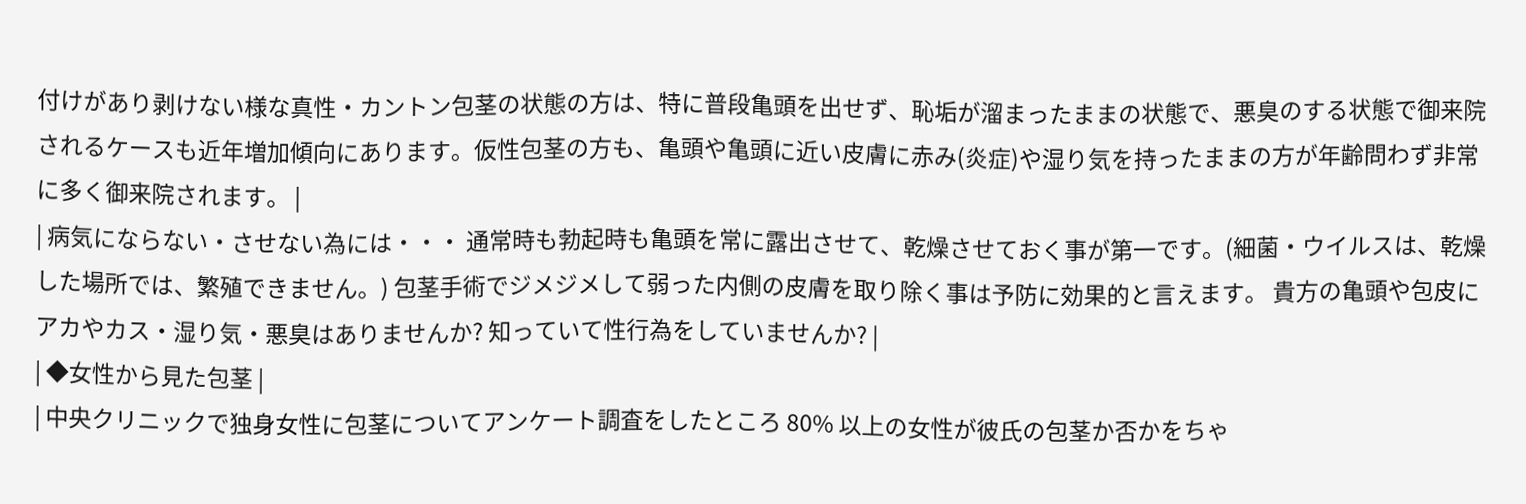付けがあり剥けない様な真性・カントン包茎の状態の方は、特に普段亀頭を出せず、恥垢が溜まったままの状態で、悪臭のする状態で御来院されるケースも近年増加傾向にあります。仮性包茎の方も、亀頭や亀頭に近い皮膚に赤み(炎症)や湿り気を持ったままの方が年齢問わず非常に多く御来院されます。 |
| 病気にならない・させない為には・・・ 通常時も勃起時も亀頭を常に露出させて、乾燥させておく事が第一です。(細菌・ウイルスは、乾燥した場所では、繁殖できません。) 包茎手術でジメジメして弱った内側の皮膚を取り除く事は予防に効果的と言えます。 貴方の亀頭や包皮にアカやカス・湿り気・悪臭はありませんか? 知っていて性行為をしていませんか? |
| ◆女性から見た包茎 |
| 中央クリニックで独身女性に包茎についてアンケート調査をしたところ 80% 以上の女性が彼氏の包茎か否かをちゃ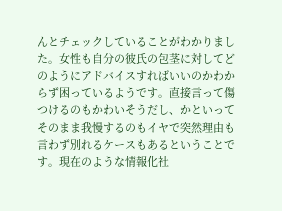んとチェックしていることがわかりました。女性も自分の彼氏の包茎に対してどのようにアドバイスすればいいのかわからず困っているようです。直接言って傷つけるのもかわいそうだし、かといってそのまま我慢するのもイヤで突然理由も言わず別れるケースもあるということです。現在のような情報化社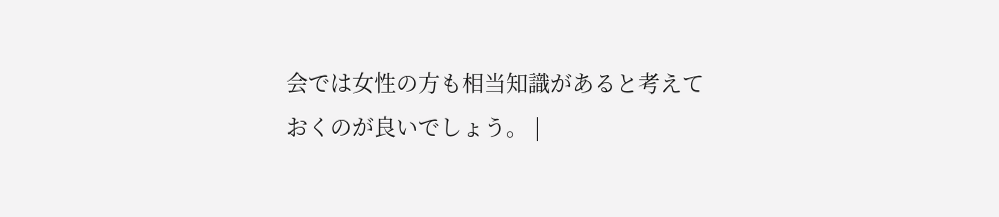会では女性の方も相当知識があると考えておくのが良いでしょう。 |